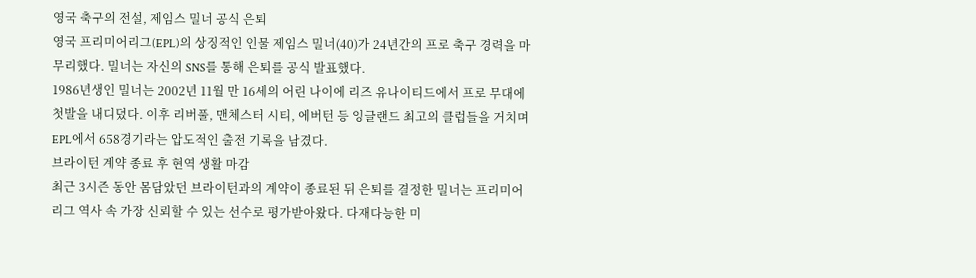영국 축구의 전설, 제임스 밀너 공식 은퇴
영국 프리미어리그(EPL)의 상징적인 인물 제임스 밀너(40)가 24년간의 프로 축구 경력을 마무리했다. 밀너는 자신의 SNS를 통해 은퇴를 공식 발표했다.
1986년생인 밀너는 2002년 11월 만 16세의 어린 나이에 리즈 유나이티드에서 프로 무대에 첫발을 내디뎠다. 이후 리버풀, 맨체스터 시티, 에버턴 등 잉글랜드 최고의 클럽들을 거치며 EPL에서 658경기라는 압도적인 출전 기록을 남겼다.
브라이턴 계약 종료 후 현역 생활 마감
최근 3시즌 동안 몸담았던 브라이턴과의 계약이 종료된 뒤 은퇴를 결정한 밀너는 프리미어리그 역사 속 가장 신뢰할 수 있는 선수로 평가받아왔다. 다재다능한 미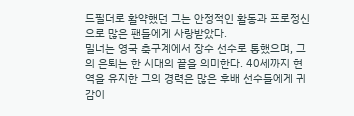드필더로 활약했던 그는 안정적인 활동과 프로정신으로 많은 팬들에게 사랑받았다.
밀너는 영국 축구계에서 장수 선수로 통했으며, 그의 은퇴는 한 시대의 끝을 의미한다. 40세까지 현역을 유지한 그의 경력은 많은 후배 선수들에게 귀감이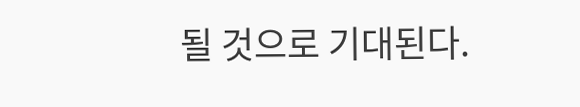될 것으로 기대된다.